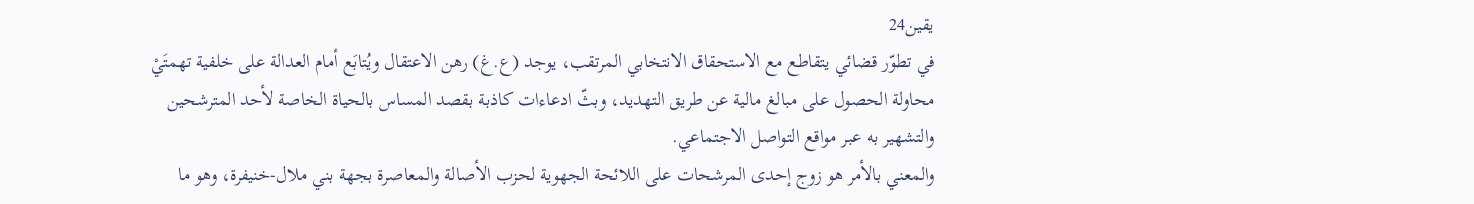يقين24
في تطوّر قضائي يتقاطع مع الاستحقاق الانتخابي المرتقب، يوجد (ع.غ) رهن الاعتقال ويُتابَع أمام العدالة على خلفية تهمتَيْ محاولة الحصول على مبالغ مالية عن طريق التهديد، وبثّ ادعاءات كاذبة بقصد المساس بالحياة الخاصة لأحد المترشحين والتشهير به عبر مواقع التواصل الاجتماعي.
والمعني بالأمر هو زوج إحدى المرشحات على اللائحة الجهوية لحزب الأصالة والمعاصرة بجهة بني ملال-خنيفرة، وهو ما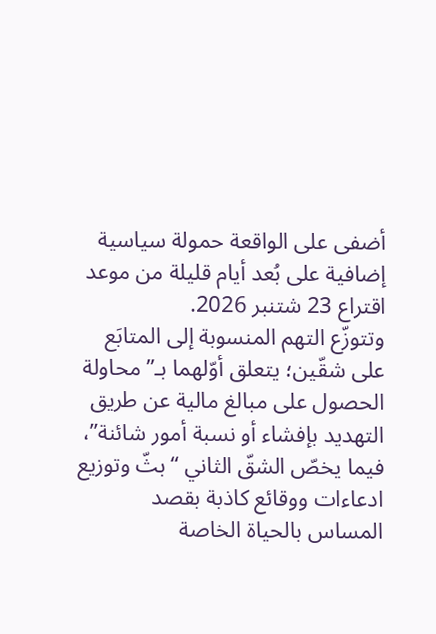أضفى على الواقعة حمولة سياسية إضافية على بُعد أيام قليلة من موعد اقتراع 23 شتنبر 2026.
وتتوزّع التهم المنسوبة إلى المتابَع على شقّين؛ يتعلق أوّلهما بـ”محاولة الحصول على مبالغ مالية عن طريق التهديد بإفشاء أو نسبة أمور شائنة”، فيما يخصّ الشقّ الثاني “بثّ وتوزيع ادعاءات ووقائع كاذبة بقصد المساس بالحياة الخاصة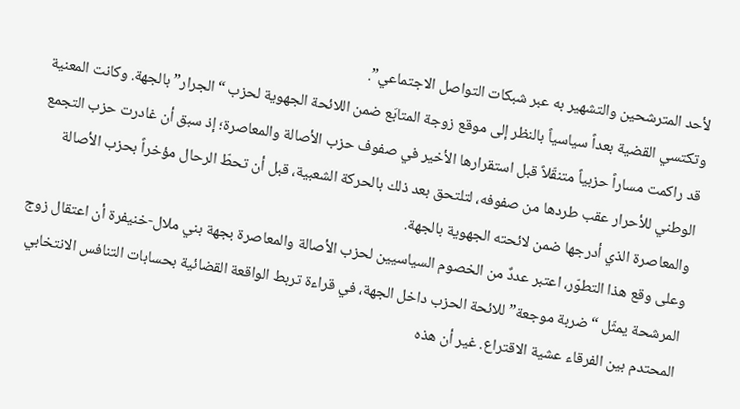لأحد المترشحين والتشهير به عبر شبكات التواصل الاجتماعي”.
وتكتسي القضية بعداً سياسياً بالنظر إلى موقع زوجة المتابَع ضمن اللائحة الجهوية لحزب “الجرار” بالجهة. وكانت المعنية قد راكمت مساراً حزبياً متنقّلاً قبل استقرارها الأخير في صفوف حزب الأصالة والمعاصرة؛ إذ سبق أن غادرت حزب التجمع الوطني للأحرار عقب طردها من صفوفه، لتلتحق بعد ذلك بالحركة الشعبية، قبل أن تحطّ الرحال مؤخراً بحزب الأصالة والمعاصرة الذي أدرجها ضمن لائحته الجهوية بالجهة.
وعلى وقع هذا التطوّر، اعتبر عددٌ من الخصوم السياسيين لحزب الأصالة والمعاصرة بجهة بني ملال-خنيفرة أن اعتقال زوج المرشحة يمثّل “ضربة موجعة” للائحة الحزب داخل الجهة، في قراءة تربط الواقعة القضائية بحسابات التنافس الانتخابي المحتدم بين الفرقاء عشية الاقتراع. غير أن هذه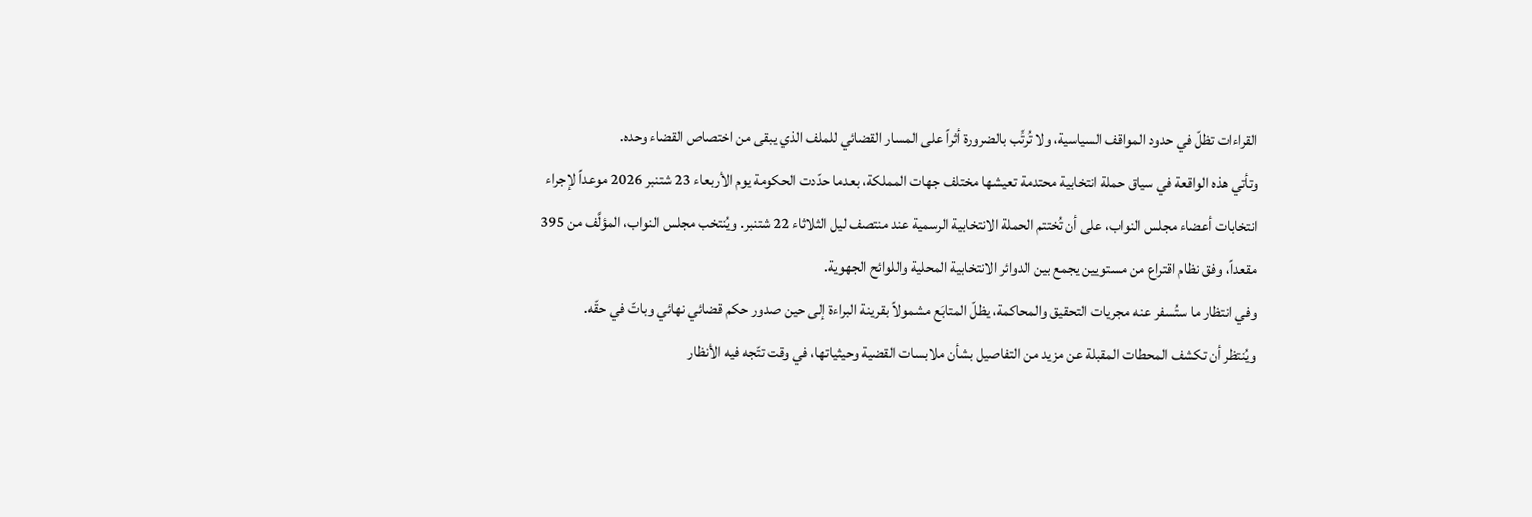القراءات تظلّ في حدود المواقف السياسية، ولا تُرتِّب بالضرورة أثراً على المسار القضائي للملف الذي يبقى من اختصاص القضاء وحده.
وتأتي هذه الواقعة في سياق حملة انتخابية محتدمة تعيشها مختلف جهات المملكة، بعدما حدّدت الحكومة يوم الأربعاء 23 شتنبر 2026 موعداً لإجراء انتخابات أعضاء مجلس النواب، على أن تُختتم الحملة الانتخابية الرسمية عند منتصف ليل الثلاثاء 22 شتنبر. ويُنتخب مجلس النواب، المؤلَّف من 395 مقعداً، وفق نظام اقتراع من مستويين يجمع بين الدوائر الانتخابية المحلية واللوائح الجهوية.
وفي انتظار ما ستُسفر عنه مجريات التحقيق والمحاكمة، يظلّ المتابَع مشمولاً بقرينة البراءة إلى حين صدور حكم قضائي نهائي وباتّ في حقّه.
ويُنتظر أن تكشف المحطات المقبلة عن مزيد من التفاصيل بشأن ملابسات القضية وحيثياتها، في وقت تتّجه فيه الأنظار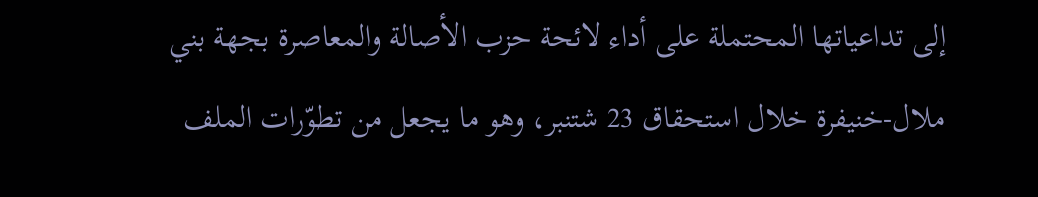إلى تداعياتها المحتملة على أداء لائحة حزب الأصالة والمعاصرة بجهة بني ملال-خنيفرة خلال استحقاق 23 شتنبر، وهو ما يجعل من تطوّرات الملف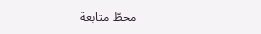محطّ متابعة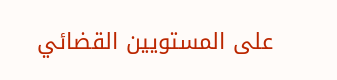على المستويين القضائي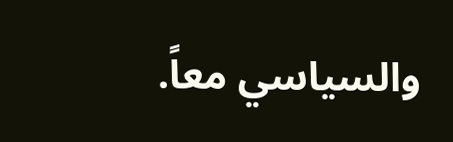والسياسي معاً.